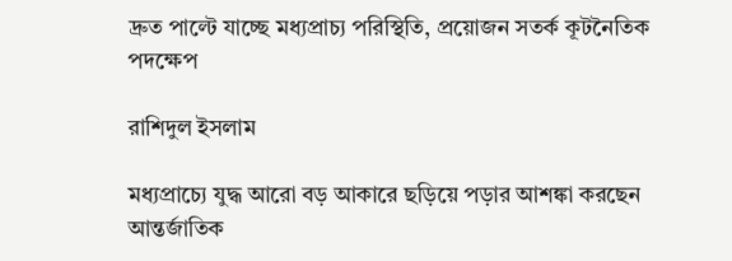দ্রুত পাল্টে যাচ্ছে মধ্যপ্রাচ্য পরিস্থিতি, প্রয়োজন সতর্ক কূটনৈতিক পদক্ষেপ

রাশিদুল ইসলাম

মধ্যপ্রাচ্যে যুদ্ধ আরো বড় আকারে ছড়িয়ে পড়ার আশঙ্কা করছেন আন্তর্জাতিক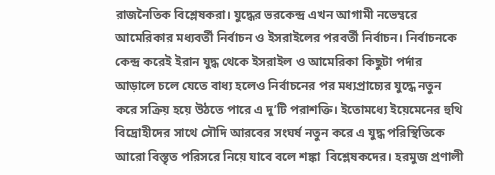রাজনৈতিক বিশ্লেষকরা। যুদ্ধের ভরকেন্দ্র এখন আগামী নভেম্বরে আমেরিকার মধ্যবর্তী নির্বাচন ও ইসরাইলের পরবর্তী নির্বাচন। নির্বাচনকে কেন্দ্র করেই ইরান যুদ্ধ থেকে ইসরাইল ও আমেরিকা কিছুটা পর্দার আড়ালে চলে যেতে বাধ্য হলেও নির্বাচনের পর মধ্যপ্রাচ্যের যুদ্ধে নতুন করে সক্রিয় হয়ে উঠতে পারে এ দু’টি পরাশক্তি। ইতোমধ্যে ইয়েমেনের হুথি বিদ্রোহীদের সাথে সৌদি আরবের সংঘর্ষ নতুন করে এ যুদ্ধ পরিস্থিতিকে আরো বিস্তৃত পরিসরে নিয়ে যাবে বলে শঙ্কা  বিশ্লেষকদের। হরমুজ প্রণালী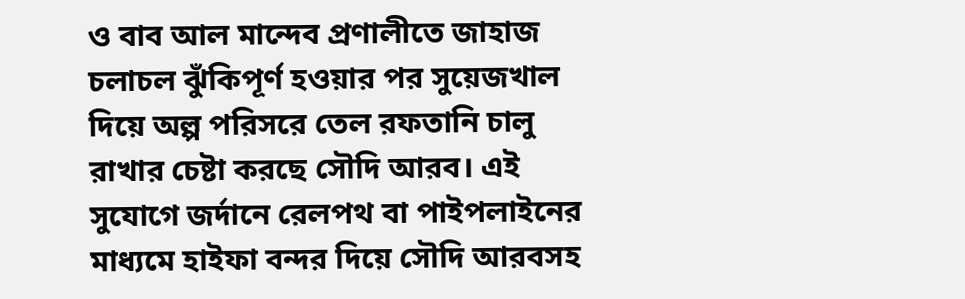ও বাব আল মান্দেব প্রণালীতে জাহাজ চলাচল ঝুঁকিপূর্ণ হওয়ার পর সুয়েজখাল দিয়ে অল্প পরিসরে তেল রফতানি চালু রাখার চেষ্টা করছে সৌদি আরব। এই সুযোগে জর্দানে রেলপথ বা পাইপলাইনের মাধ্যমে হাইফা বন্দর দিয়ে সৌদি আরবসহ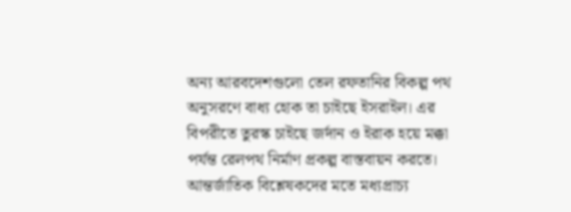অন্য আরবদেশগুলো তেল রফতানির বিকল্প পথ অনুসরণে বাধ্য হোক তা চাইছে ইসরাইল। এর বিপরীতে তুরস্ক চাইছে জর্দান ও ইরাক হয়ে মক্কা পর্যন্ত রেলপথ নির্মাণ প্রকল্প বাস্তবায়ন করতে। আন্তর্জাতিক বিশ্লেষকদের মতে মধ্যপ্রাচ্য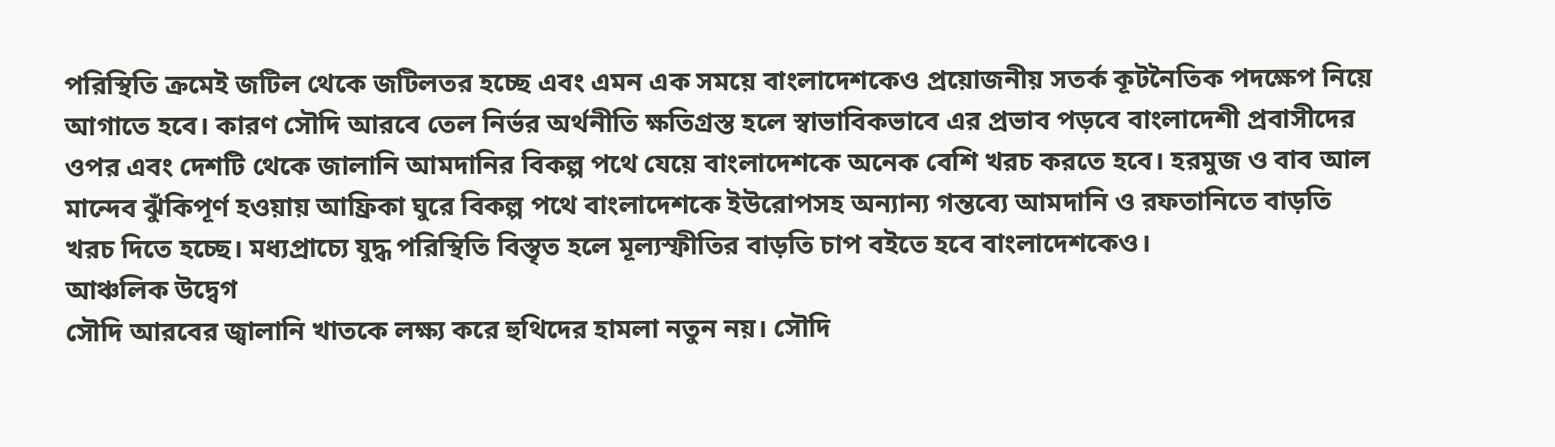পরিস্থিতি ক্রমেই জটিল থেকে জটিলতর হচ্ছে এবং এমন এক সময়ে বাংলাদেশকেও প্রয়োজনীয় সতর্ক কূটনৈতিক পদক্ষেপ নিয়ে আগাতে হবে। কারণ সৌদি আরবে তেল নির্ভর অর্থনীতি ক্ষতিগ্রস্ত হলে স্বাভাবিকভাবে এর প্রভাব পড়বে বাংলাদেশী প্রবাসীদের ওপর এবং দেশটি থেকে জালানি আমদানির বিকল্প পথে যেয়ে বাংলাদেশকে অনেক বেশি খরচ করতে হবে। হরমুজ ও বাব আল মান্দেব ঝুঁকিপূর্ণ হওয়ায় আফ্রিকা ঘুরে বিকল্প পথে বাংলাদেশকে ইউরোপসহ অন্যান্য গন্তব্যে আমদানি ও রফতানিতে বাড়তি খরচ দিতে হচ্ছে। মধ্যপ্রাচ্যে যুদ্ধ পরিস্থিতি বিস্তৃত হলে মূল্যস্ফীতির বাড়তি চাপ বইতে হবে বাংলাদেশকেও।
আঞ্চলিক উদ্বেগ
সৌদি আরবের জ্বালানি খাতকে লক্ষ্য করে হুথিদের হামলা নতুন নয়। সৌদি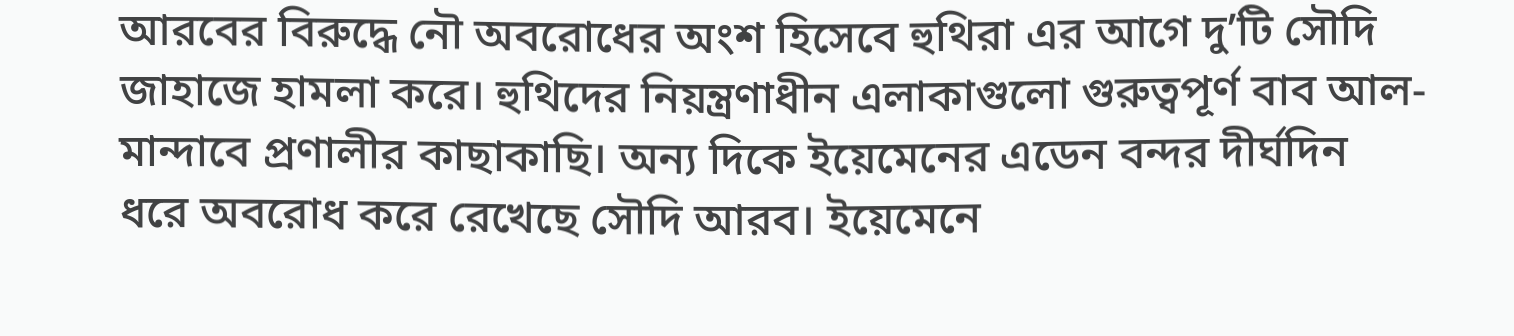আরবের বিরুদ্ধে নৌ অবরোধের অংশ হিসেবে হুথিরা এর আগে দু’টি সৌদি জাহাজে হামলা করে। হুথিদের নিয়ন্ত্রণাধীন এলাকাগুলো গুরুত্বপূর্ণ বাব আল-মান্দাবে প্রণালীর কাছাকাছি। অন্য দিকে ইয়েমেনের এডেন বন্দর দীর্ঘদিন ধরে অবরোধ করে রেখেছে সৌদি আরব। ইয়েমেনে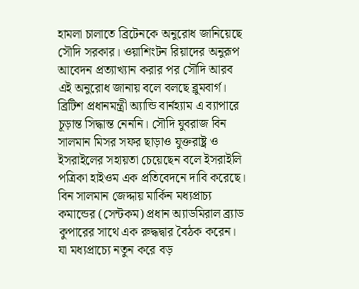হামলা চালাতে ব্রিটেনকে অনুরোধ জানিয়েছে সৌদি সরকার। ওয়াশিংটন রিয়াদের অনুরূপ আবেদন প্রত্যাখ্যান করার পর সৌদি আরব এই অনুরোধ জানায় বলে বলছে ব্লুমবার্গ। ব্রিটিশ প্রধানমন্ত্রী অ্যান্ডি বার্নহ্যাম এ ব্যাপারে চূড়ান্ত সিদ্ধান্ত নেননি। সৌদি যুবরাজ বিন সালমান মিসর সফর ছাড়াও যুক্তরাষ্ট্র ও ইসরাইলের সহায়তা চেয়েছেন বলে ইসরাইলি পত্রিকা হাইওম এক প্রতিবেদনে দাবি করেছে। বিন সালমান জেদ্দায় মার্কিন মধ্যপ্রাচ্য কমান্ডের (সেন্টকম) প্রধান অ্যাডমিরাল ব্র্যাড কুপারের সাথে এক রুদ্ধদ্বার বৈঠক করেন। যা মধ্যপ্রাচ্যে নতুন করে বড়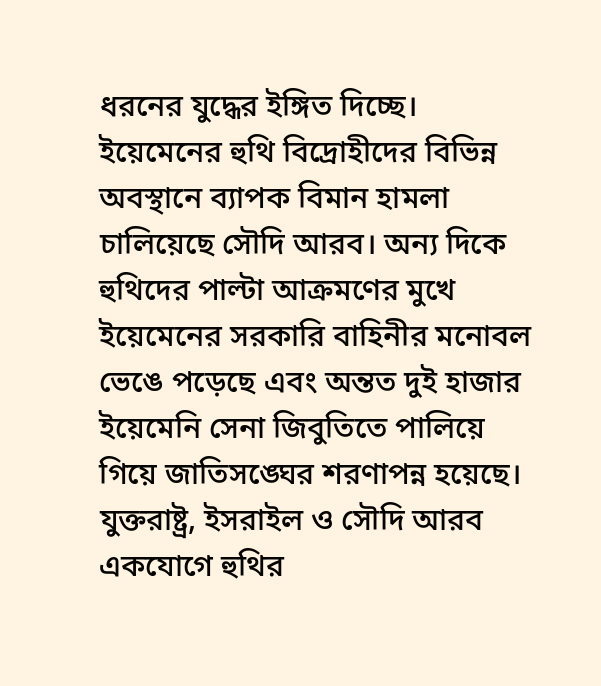ধরনের যুদ্ধের ইঙ্গিত দিচ্ছে। ইয়েমেনের হুথি বিদ্রোহীদের বিভিন্ন অবস্থানে ব্যাপক বিমান হামলা চালিয়েছে সৌদি আরব। অন্য দিকে হুথিদের পাল্টা আক্রমণের মুখে ইয়েমেনের সরকারি বাহিনীর মনোবল ভেঙে পড়েছে এবং অন্তত দুই হাজার ইয়েমেনি সেনা জিবুতিতে পালিয়ে গিয়ে জাতিসঙ্ঘের শরণাপন্ন হয়েছে। যুক্তরাষ্ট্র, ইসরাইল ও সৌদি আরব একযোগে হুথির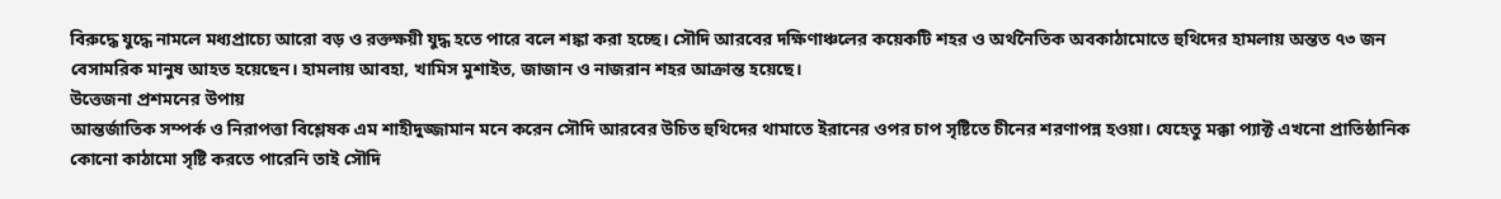বিরুদ্ধে যুদ্ধে নামলে মধ্যপ্রাচ্যে আরো বড় ও রক্তক্ষয়ী যুদ্ধ হতে পারে বলে শঙ্কা করা হচ্ছে। সৌদি আরবের দক্ষিণাঞ্চলের কয়েকটি শহর ও অর্থনৈতিক অবকাঠামোতে হুথিদের হামলায় অন্তত ৭৩ জন বেসামরিক মানুষ আহত হয়েছেন। হামলায় আবহা, খামিস মুশাইত, জাজান ও নাজরান শহর আক্রান্ত হয়েছে।
উত্তেজনা প্রশমনের উপায়
আন্তর্জাতিক সম্পর্ক ও নিরাপত্তা বিশ্লেষক এম শাহীদুজ্জামান মনে করেন সৌদি আরবের উচিত হুথিদের থামাতে ইরানের ওপর চাপ সৃষ্টিতে চীনের শরণাপন্ন হওয়া। যেহেতু মক্কা প্যাক্ট এখনো প্রাতিষ্ঠানিক কোনো কাঠামো সৃষ্টি করতে পারেনি তাই সৌদি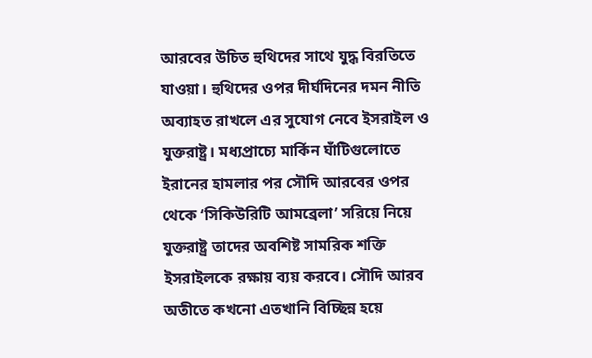আরবের উচিত হুথিদের সাথে যুদ্ধ বিরতিতে যাওয়া। হুথিদের ওপর দীর্ঘদিনের দমন নীতি অব্যাহত রাখলে এর সুযোগ নেবে ইসরাইল ও যুক্তরাষ্ট্র। মধ্যপ্রাচ্যে মার্কিন ঘাঁটিগুলোতে ইরানের হামলার পর সৌদি আরবের ওপর থেকে ‘সিকিউরিটি আমব্রেলা’ সরিয়ে নিয়ে যুক্তরাষ্ট্র তাদের অবশিষ্ট সামরিক শক্তি ইসরাইলকে রক্ষায় ব্যয় করবে। সৌদি আরব অতীতে কখনো এতখানি বিচ্ছিন্ন হয়ে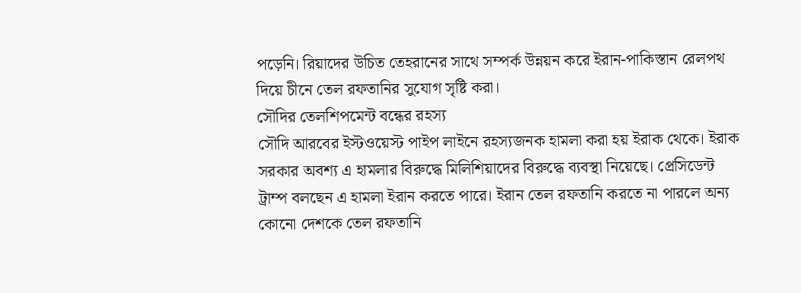পড়েনি। রিয়াদের উচিত তেহরানের সাথে সম্পর্ক উন্নয়ন করে ইরান-পাকিস্তান রেলপথ দিয়ে চীনে তেল রফতানির সুযোগ সৃষ্টি করা।
সৌদির তেলশিপমেন্ট বন্ধের রহস্য
সৌদি আরবের ইস্টওয়েস্ট পাইপ লাইনে রহস্যজনক হামলা করা হয় ইরাক থেকে। ইরাক সরকার অবশ্য এ হামলার বিরুদ্ধে মিলিশিয়াদের বিরুদ্ধে ব্যবস্থা নিয়েছে। প্রেসিডেন্ট ট্রাম্প বলছেন এ হামলা ইরান করতে পারে। ইরান তেল রফতানি করতে না পারলে অন্য কোনো দেশকে তেল রফতানি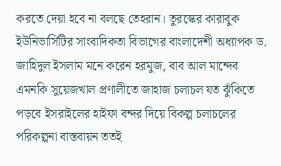করতে দেয়া হবে না বলছে তেহরান। তুরস্কের কারাবুক ইউনিভার্সিটির সাংবাদিকতা বিভাগের বাংলাদেশী অধ্যাপক ড. জাহিদুল ইসলাম মনে করেন হরমুজ, বাব আল মান্দেব এমনকি সুয়েজখাল প্রণালীতে জাহাজ চলাচল যত ঝুঁকিতে পড়বে ইসরাইলের হাইফা বন্দর দিয়ে বিকল্প চলাচলের পরিকল্পনা বাস্তবায়ন ততই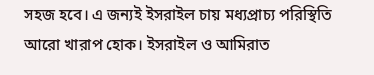সহজ হবে। এ জন্যই ইসরাইল চায় মধ্যপ্রাচ্য পরিস্থিতি আরো খারাপ হোক। ইসরাইল ও আমিরাত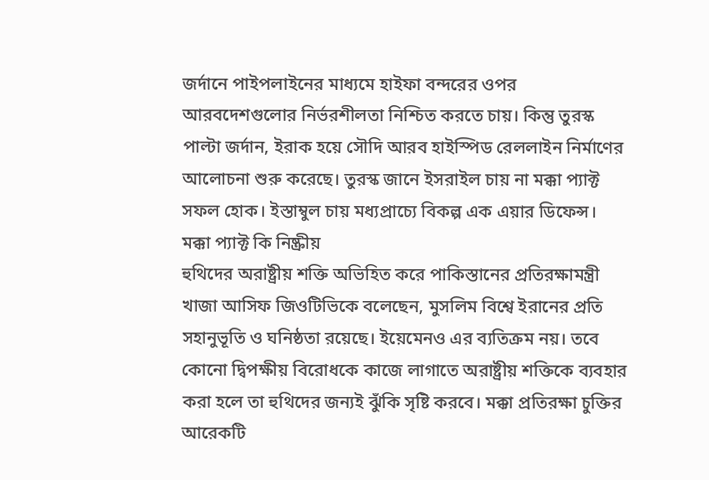জর্দানে পাইপলাইনের মাধ্যমে হাইফা বন্দরের ওপর আরবদেশগুলোর নির্ভরশীলতা নিশ্চিত করতে চায়। কিন্তু তুরস্ক পাল্টা জর্দান, ইরাক হয়ে সৌদি আরব হাইস্পিড রেললাইন নির্মাণের আলোচনা শুরু করেছে। তুরস্ক জানে ইসরাইল চায় না মক্কা প্যাক্ট সফল হোক। ইস্তাম্বুল চায় মধ্যপ্রাচ্যে বিকল্প এক এয়ার ডিফেন্স।
মক্কা প্যাক্ট কি নিষ্ক্রীয়
হুথিদের অরাষ্ট্রীয় শক্তি অভিহিত করে পাকিস্তানের প্রতিরক্ষামন্ত্রী খাজা আসিফ জিওটিভিকে বলেছেন, মুসলিম বিশ্বে ইরানের প্রতি সহানুভূতি ও ঘনিষ্ঠতা রয়েছে। ইয়েমেনও এর ব্যতিক্রম নয়। তবে কোনো দ্বিপক্ষীয় বিরোধকে কাজে লাগাতে অরাষ্ট্রীয় শক্তিকে ব্যবহার করা হলে তা হুথিদের জন্যই ঝুঁকি সৃষ্টি করবে। মক্কা প্রতিরক্ষা চুক্তির আরেকটি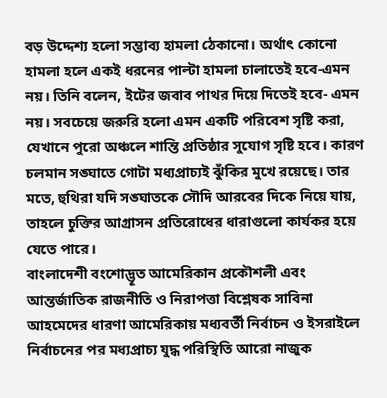বড় উদ্দেশ্য হলো সম্ভাব্য হামলা ঠেকানো। অর্থাৎ কোনো হামলা হলে একই ধরনের পাল্টা হামলা চালাতেই হবে-এমন নয়। তিনি বলেন, ইটের জবাব পাথর দিয়ে দিতেই হবে- এমন নয়। সবচেয়ে জরুরি হলো এমন একটি পরিবেশ সৃষ্টি করা, যেখানে পুরো অঞ্চলে শান্তি প্রতিষ্ঠার সুযোগ সৃষ্টি হবে। কারণ চলমান সঙ্ঘাতে গোটা মধ্যপ্রাচ্যই ঝুঁকির মুখে রয়েছে। তার মতে, হুথিরা যদি সঙ্ঘাতকে সৌদি আরবের দিকে নিয়ে যায়, তাহলে চুক্তির আগ্রাসন প্রতিরোধের ধারাগুলো কার্যকর হয়ে যেতে পারে।
বাংলাদেশী বংশোদ্ভূত আমেরিকান প্রকৌশলী এবং আন্তর্জাতিক রাজনীতি ও নিরাপত্তা বিশ্লেষক সাবিনা আহমেদের ধারণা আমেরিকায় মধ্যবর্তী নির্বাচন ও ইসরাইলে নির্বাচনের পর মধ্যপ্রাচ্য যুদ্ধ পরিস্থিতি আরো নাজুক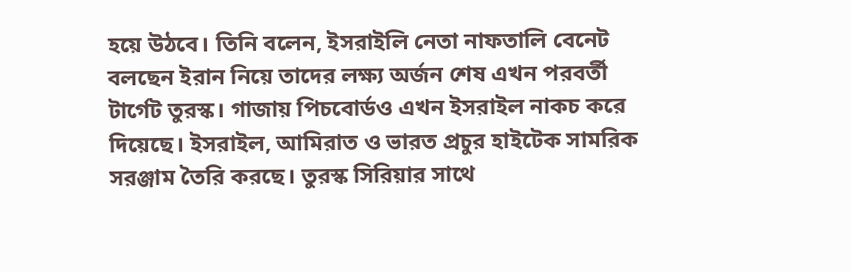হয়ে উঠবে। তিনি বলেন, ইসরাইলি নেতা নাফতালি বেনেট বলছেন ইরান নিয়ে তাদের লক্ষ্য অর্জন শেষ এখন পরবর্তী টার্গেট তুরস্ক। গাজায় পিচবোর্ডও এখন ইসরাইল নাকচ করে দিয়েছে। ইসরাইল, আমিরাত ও ভারত প্রচুর হাইটেক সামরিক সরঞ্জাম তৈরি করছে। তুরস্ক সিরিয়ার সাথে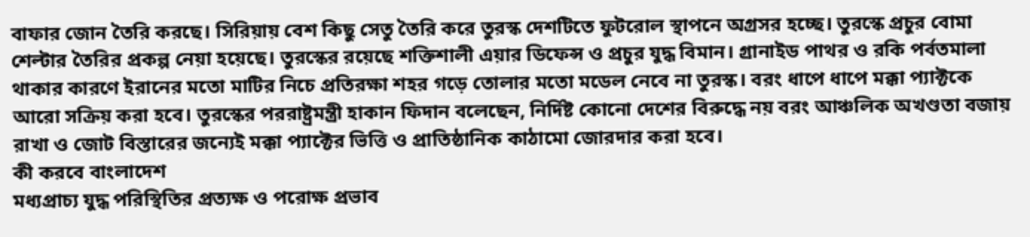বাফার জোন তৈরি করছে। সিরিয়ায় বেশ কিছু সেতু তৈরি করে তুরস্ক দেশটিতে ফুটরোল স্থাপনে অগ্রসর হচ্ছে। তুরস্কে প্রচুর বোমা শেল্টার তৈরির প্রকল্প নেয়া হয়েছে। তুরস্কের রয়েছে শক্তিশালী এয়ার ডিফেন্স ও প্রচুর যুদ্ধ বিমান। গ্রানাইড পাথর ও রকি পর্বতমালা থাকার কারণে ইরানের মতো মাটির নিচে প্রতিরক্ষা শহর গড়ে তোলার মতো মডেল নেবে না তুরস্ক। বরং ধাপে ধাপে মক্কা প্যাক্টকে আরো সক্রিয় করা হবে। তুরস্কের পররাষ্ট্রমন্ত্রী হাকান ফিদান বলেছেন, নির্দিষ্ট কোনো দেশের বিরুদ্ধে নয় বরং আঞ্চলিক অখণ্ডতা বজায় রাখা ও জোট বিস্তারের জন্যেই মক্কা প্যাক্টের ভিত্তি ও প্রাতিষ্ঠানিক কাঠামো জোরদার করা হবে।
কী করবে বাংলাদেশ
মধ্যপ্রাচ্য যুদ্ধ পরিস্থিতির প্রত্যক্ষ ও পরোক্ষ প্রভাব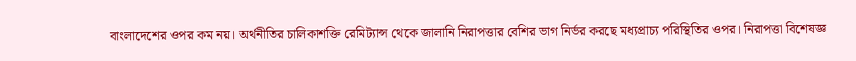বাংলাদেশের ওপর কম নয়। অর্থনীতির চালিকাশক্তি রেমিট্যান্স থেকে জালানি নিরাপত্তার বেশির ভাগ নির্ভর করছে মধ্যপ্রাচ্য পরিস্থিতির ওপর। নিরাপত্তা বিশেষজ্ঞ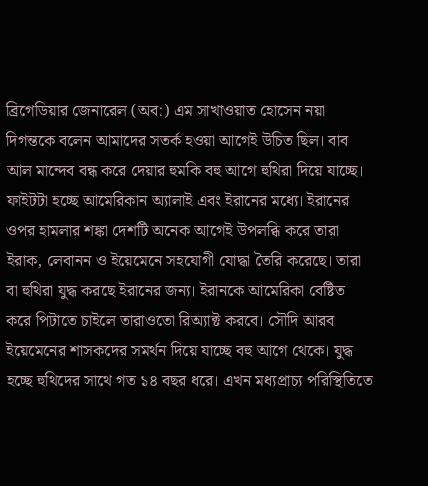ব্রিগেডিয়ার জেনারেল (অব:) এম সাখাওয়াত হোসেন নয়া দিগন্তকে বলেন আমাদের সতর্ক হওয়া আগেই উচিত ছিল। বাব আল মান্দেব বন্ধ করে দেয়ার হুমকি বহু আগে হুথিরা দিয়ে যাচ্ছে। ফাইটটা হচ্ছে আমেরিকান অ্যালাই এবং ইরানের মধ্যে। ইরানের ওপর হামলার শঙ্কা দেশটি অনেক আগেই উপলব্ধি করে তারা ইরাক, লেবানন ও ইয়েমেনে সহযোগী যোদ্ধা তৈরি করেছে। তারা বা হুথিরা যুদ্ধ করছে ইরানের জন্য। ইরানকে আমেরিকা বেষ্টিত করে পিটাতে চাইলে তারাওতো রিঅ্যাক্ট করবে। সৌদি আরব ইয়েমেনের শাসকদের সমর্থন দিয়ে যাচ্ছে বহু আগে থেকে। যুদ্ধ হচ্ছে হুথিদের সাথে গত ১৪ বছর ধরে। এখন মধ্যপ্রাচ্য পরিস্থিতিতে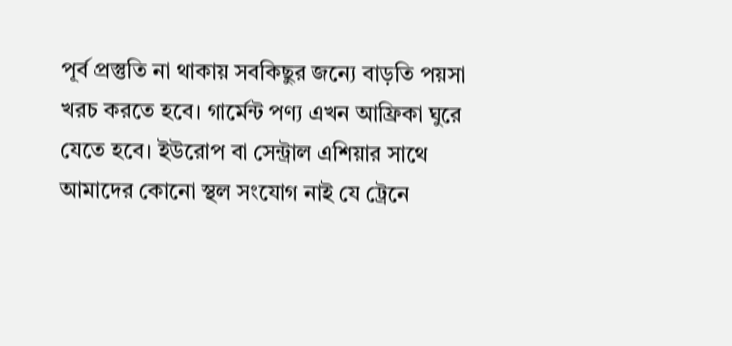পূর্ব প্রস্তুতি না থাকায় সবকিছুর জন্যে বাড়তি পয়সা খরচ করতে হবে। গার্মেন্ট পণ্য এখন আফ্রিকা ঘুরে যেতে হবে। ইউরোপ বা সেন্ট্রাল এশিয়ার সাথে আমাদের কোনো স্থল সংযোগ নাই যে ট্রেনে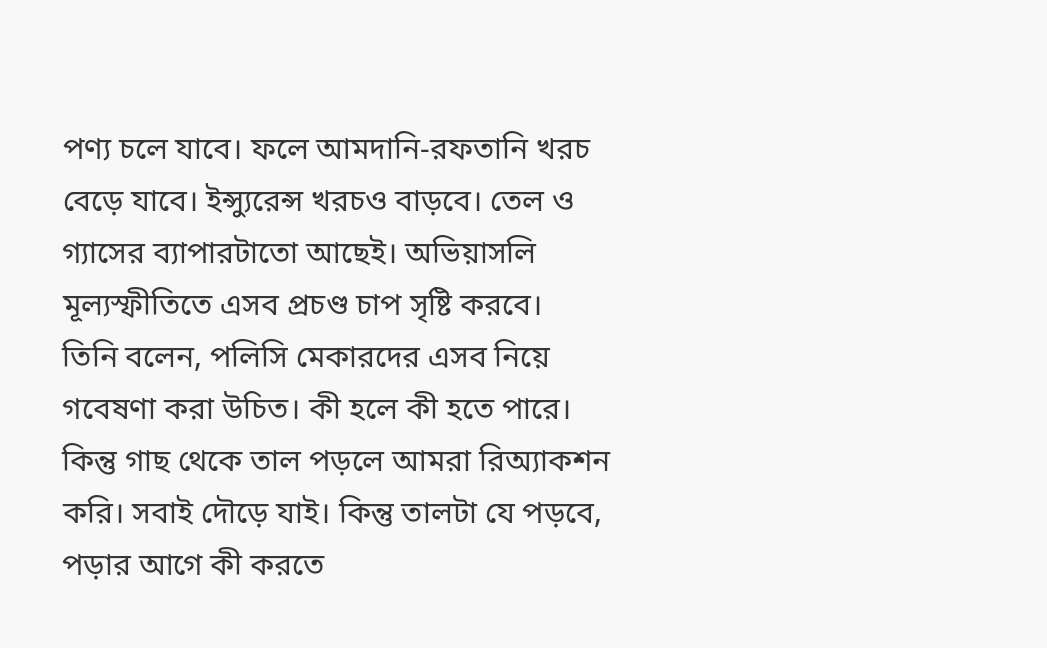পণ্য চলে যাবে। ফলে আমদানি-রফতানি খরচ বেড়ে যাবে। ইন্স্যুরেন্স খরচও বাড়বে। তেল ও গ্যাসের ব্যাপারটাতো আছেই। অভিয়াসলি মূল্যস্ফীতিতে এসব প্রচণ্ড চাপ সৃষ্টি করবে।
তিনি বলেন, পলিসি মেকারদের এসব নিয়ে গবেষণা করা উচিত। কী হলে কী হতে পারে। কিন্তু গাছ থেকে তাল পড়লে আমরা রিঅ্যাকশন করি। সবাই দৌড়ে যাই। কিন্তু তালটা যে পড়বে, পড়ার আগে কী করতে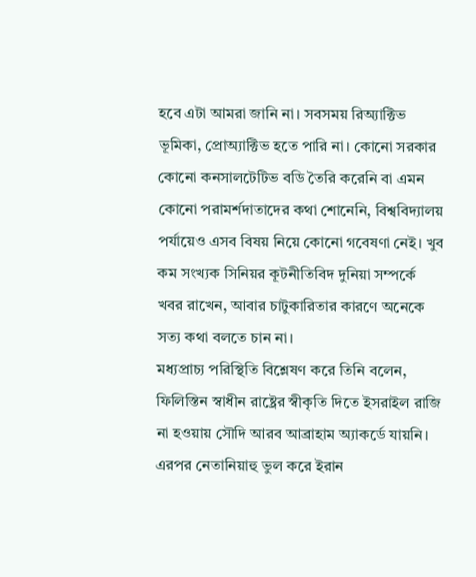হবে এটা আমরা জানি না। সবসময় রিঅ্যাক্টিভ ভূমিকা, প্রোঅ্যাক্টিভ হতে পারি না। কোনো সরকার কোনো কনসালটেটিভ বডি তৈরি করেনি বা এমন কোনো পরামর্শদাতাদের কথা শোনেনি, বিশ্ববিদ্যালয় পর্যায়েও এসব বিষয় নিয়ে কোনো গবেষণা নেই। খুব কম সংখ্যক সিনিয়র কূটনীতিবিদ দুনিয়া সম্পর্কে খবর রাখেন, আবার চাটুকারিতার কারণে অনেকে সত্য কথা বলতে চান না।
মধ্যপ্রাচ্য পরিস্থিতি বিশ্লেষণ করে তিনি বলেন, ফিলিস্তিন স্বাধীন রাষ্ট্রের স্বীকৃতি দিতে ইসরাইল রাজি না হওয়ায় সৌদি আরব আব্রাহাম অ্যাকর্ডে যায়নি। এরপর নেতানিয়াহু ভুল করে ইরান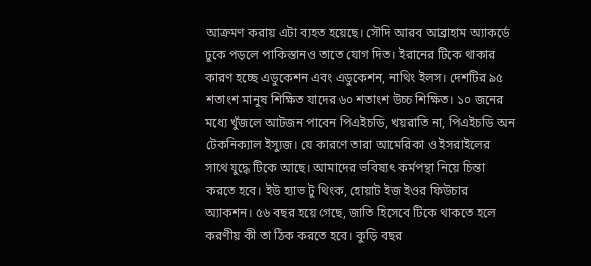আক্রমণ করায় এটা ব্যহত হয়েছে। সৌদি আরব আব্রাহাম অ্যাকর্ডে ঢুকে পড়লে পাকিস্তানও তাতে যোগ দিত। ইরানের টিকে থাকার কারণ হচ্ছে এডুকেশন এবং এডুকেশন, নাথিং ইলস। দেশটির ৯৫ শতাংশ মানুষ শিক্ষিত যাদের ৬০ শতাংশ উচ্চ শিক্ষিত। ১০ জনের মধ্যে খুঁজলে আটজন পাবেন পিএইচডি, খয়রাতি না, পিএইচডি অন টেকনিক্যাল ইস্যুজ। যে কারণে তারা আমেরিকা ও ইসরাইলের সাথে যুদ্ধে টিকে আছে। আমাদের ভবিষ্যৎ কর্মপন্থা নিয়ে চিন্তা করতে হবে। ইউ হ্যাভ টু থিংক, হোয়াট ইজ ইওর ফিউচার অ্যাকশন। ৫৬ বছর হয়ে গেছে, জাতি হিসেবে টিকে থাকতে হলে করণীয় কী তা ঠিক করতে হবে। কুড়ি বছর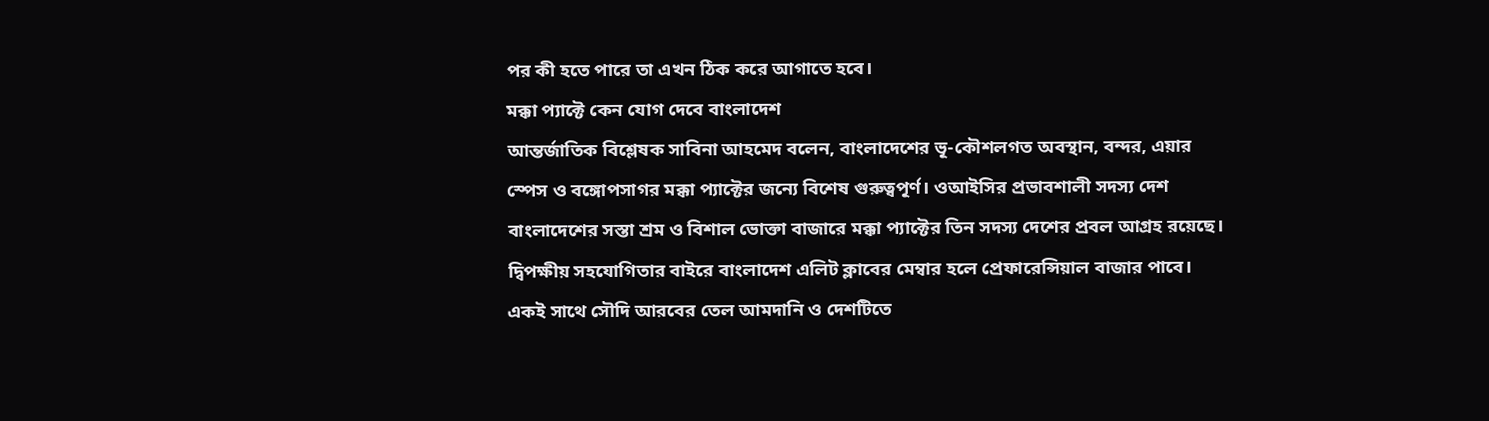পর কী হতে পারে তা এখন ঠিক করে আগাতে হবে।
মক্কা প্যাক্টে কেন যোগ দেবে বাংলাদেশ
আন্তর্জাতিক বিশ্লেষক সাবিনা আহমেদ বলেন, বাংলাদেশের ভূ-কৌশলগত অবস্থান, বন্দর, এয়ার স্পেস ও বঙ্গোপসাগর মক্কা প্যাক্টের জন্যে বিশেষ গুরুত্বপূর্ণ। ওআইসির প্রভাবশালী সদস্য দেশ বাংলাদেশের সস্তা শ্রম ও বিশাল ভোক্তা বাজারে মক্কা প্যাক্টের তিন সদস্য দেশের প্রবল আগ্রহ রয়েছে। দ্বিপক্ষীয় সহযোগিতার বাইরে বাংলাদেশ এলিট ক্লাবের মেম্বার হলে প্রেফারেন্সিয়াল বাজার পাবে। একই সাথে সৌদি আরবের তেল আমদানি ও দেশটিতে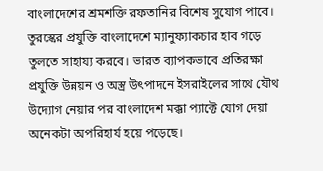বাংলাদেশের শ্রমশক্তি রফতানির বিশেষ সুযোগ পাবে। তুরস্কের প্রযুক্তি বাংলাদেশে ম্যানুফ্যাকচার হাব গড়ে তুলতে সাহায্য করবে। ভারত ব্যাপকভাবে প্রতিরক্ষা প্রযুক্তি উন্নয়ন ও অস্ত্র উৎপাদনে ইসরাইলের সাথে যৌথ উদ্যোগ নেয়ার পর বাংলাদেশ মক্কা প্যাক্টে যোগ দেয়া অনেকটা অপরিহার্য হয়ে পড়েছে।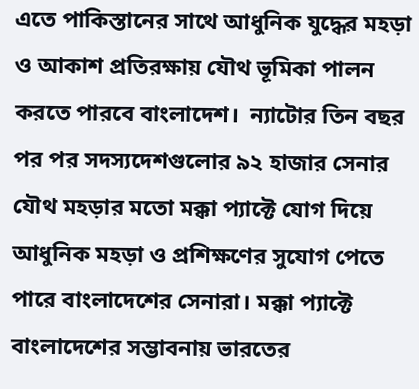এতে পাকিস্তানের সাথে আধুনিক যুদ্ধের মহড়া ও আকাশ প্রতিরক্ষায় যৌথ ভূমিকা পালন করতে পারবে বাংলাদেশ।  ন্যাটোর তিন বছর পর পর সদস্যদেশগুলোর ৯২ হাজার সেনার যৌথ মহড়ার মতো মক্কা প্যাক্টে যোগ দিয়ে আধুনিক মহড়া ও প্রশিক্ষণের সুযোগ পেতে পারে বাংলাদেশের সেনারা। মক্কা প্যাক্টে বাংলাদেশের সম্ভাবনায় ভারতের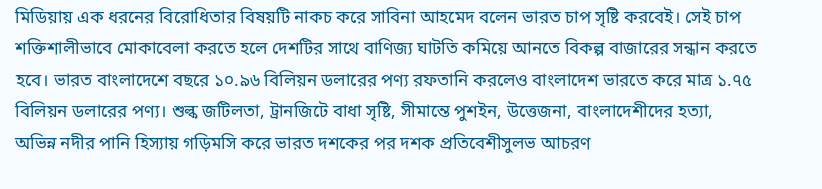মিডিয়ায় এক ধরনের বিরোধিতার বিষয়টি নাকচ করে সাবিনা আহমেদ বলেন ভারত চাপ সৃষ্টি করবেই। সেই চাপ শক্তিশালীভাবে মোকাবেলা করতে হলে দেশটির সাথে বাণিজ্য ঘাটতি কমিয়ে আনতে বিকল্প বাজারের সন্ধান করতে হবে। ভারত বাংলাদেশে বছরে ১০.৯৬ বিলিয়ন ডলারের পণ্য রফতানি করলেও বাংলাদেশ ভারতে করে মাত্র ১.৭৫ বিলিয়ন ডলারের পণ্য। শুল্ক জটিলতা, ট্রানজিটে বাধা সৃষ্টি, সীমান্তে পুশইন, উত্তেজনা, বাংলাদেশীদের হত্যা, অভিন্ন নদীর পানি হিস্যায় গড়িমসি করে ভারত দশকের পর দশক প্রতিবেশীসুলভ আচরণ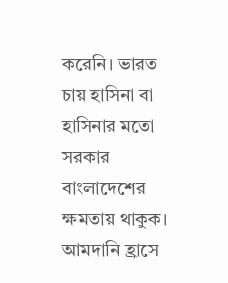করেনি। ভারত চায় হাসিনা বা হাসিনার মতো সরকার বাংলাদেশের ক্ষমতায় থাকুক। আমদানি হ্রাসে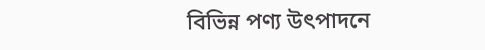বিভিন্ন পণ্য উৎপাদনে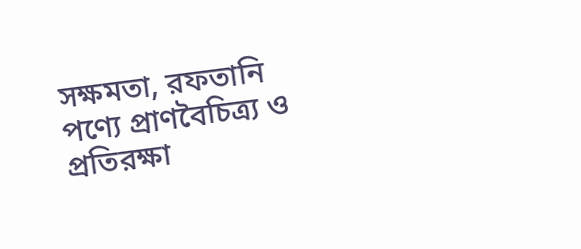সক্ষমতা, রফতানি পণ্যে প্রাণবৈচিত্র্য ও প্রতিরক্ষা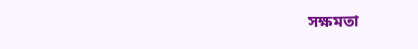সক্ষমতা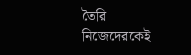তৈরি নিজেদেরকেই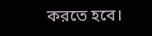করতে হবে।